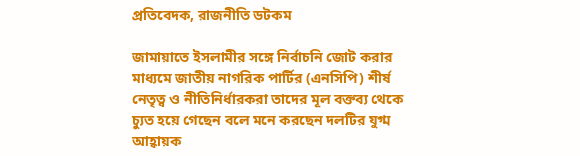প্রতিবেদক, রাজনীতি ডটকম

জামায়াতে ইসলামীর সঙ্গে নির্বাচনি জোট করার মাধ্যমে জাতীয় নাগরিক পার্টির (এনসিপি) শীর্ষ নেতৃত্ব ও নীতিনির্ধারকরা তাদের মূল বক্তব্য থেকে চ্যুত হয়ে গেছেন বলে মনে করছেন দলটির যুগ্ম আহ্বায়ক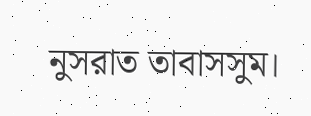নুসরাত তাবাসসুম।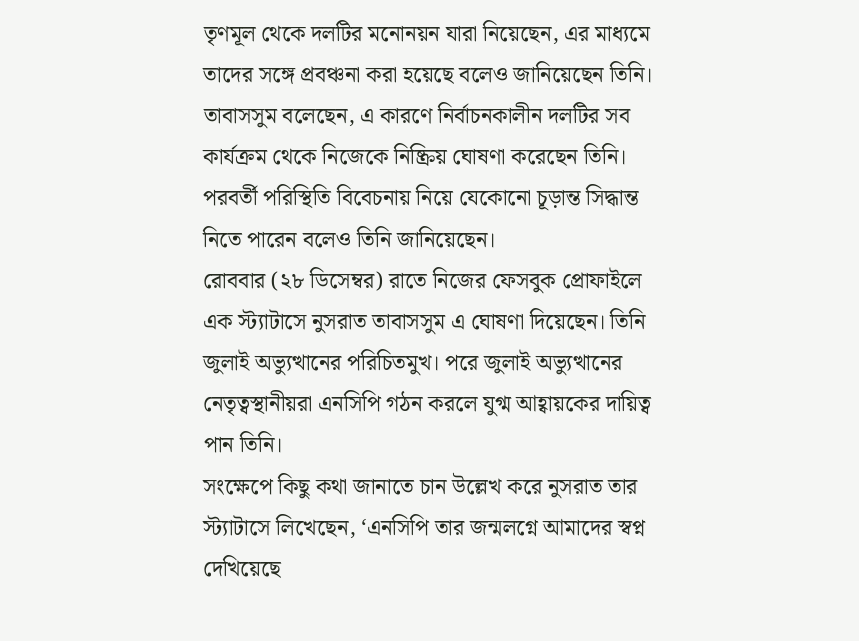তৃণমূল থেকে দলটির মনোনয়ন যারা নিয়েছেন, এর মাধ্যমে তাদের সঙ্গে প্রবঞ্চনা করা হয়েছে বলেও জানিয়েছেন তিনি।
তাবাসসুম বলেছেন, এ কারণে নির্বাচনকালীন দলটির সব কার্যক্রম থেকে নিজেকে নিষ্ক্রিয় ঘোষণা করেছেন তিনি। পরবর্তী পরিস্থিতি বিবেচনায় নিয়ে যেকোনো চূড়ান্ত সিদ্ধান্ত নিতে পারেন বলেও তিনি জানিয়েছেন।
রোববার (২৮ ডিসেম্বর) রাতে নিজের ফেসবুক প্রোফাইলে এক স্ট্যাটাসে নুসরাত তাবাসসুম এ ঘোষণা দিয়েছেন। তিনি জুলাই অভ্যুত্থানের পরিচিতমুখ। পরে জুলাই অভ্যুত্থানের নেতৃত্বস্থানীয়রা এনসিপি গঠন করলে যুগ্ম আহ্বায়কের দায়িত্ব পান তিনি।
সংক্ষেপে কিছু কথা জানাতে চান উল্লেখ করে নুসরাত তার স্ট্যাটাসে লিখেছেন, ‘এনসিপি তার জন্মলগ্নে আমাদের স্বপ্ন দেখিয়েছে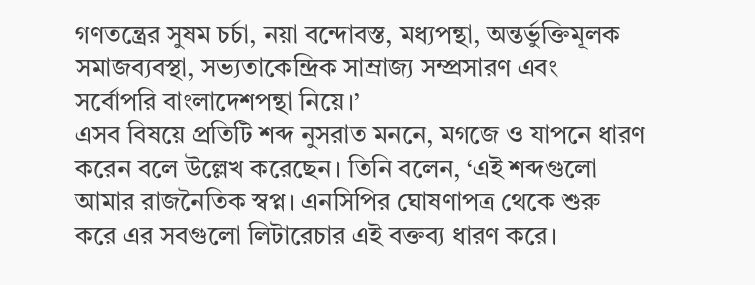গণতন্ত্রের সুষম চর্চা, নয়া বন্দোবস্ত, মধ্যপন্থা, অন্তর্ভুক্তিমূলক সমাজব্যবস্থা, সভ্যতাকেন্দ্রিক সাম্রাজ্য সম্প্রসারণ এবং সর্বোপরি বাংলাদেশপন্থা নিয়ে।’
এসব বিষয়ে প্রতিটি শব্দ নুসরাত মননে, মগজে ও যাপনে ধারণ করেন বলে উল্লেখ করেছেন। তিনি বলেন, ‘এই শব্দগুলো আমার রাজনৈতিক স্বপ্ন। এনসিপির ঘোষণাপত্র থেকে শুরু করে এর সবগুলো লিটারেচার এই বক্তব্য ধারণ করে।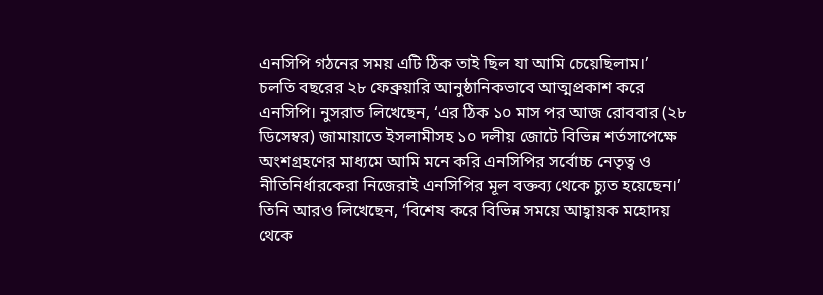এনসিপি গঠনের সময় এটি ঠিক তাই ছিল যা আমি চেয়েছিলাম।’
চলতি বছরের ২৮ ফেব্রুয়ারি আনুষ্ঠানিকভাবে আত্মপ্রকাশ করে এনসিপি। নুসরাত লিখেছেন, ‘এর ঠিক ১০ মাস পর আজ রোববার (২৮ ডিসেম্বর) জামায়াতে ইসলামীসহ ১০ দলীয় জোটে বিভিন্ন শর্তসাপেক্ষে অংশগ্রহণের মাধ্যমে আমি মনে করি এনসিপির সর্বোচ্চ নেতৃত্ব ও নীতিনির্ধারকেরা নিজেরাই এনসিপির মূল বক্তব্য থেকে চ্যুত হয়েছেন।’
তিনি আরও লিখেছেন, ‘বিশেষ করে বিভিন্ন সময়ে আহ্বায়ক মহোদয় থেকে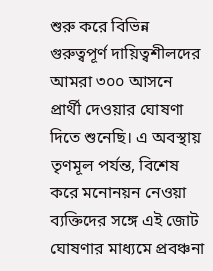শুরু করে বিভিন্ন গুরুত্বপূর্ণ দায়িত্বশীলদের আমরা ৩০০ আসনে প্রার্থী দেওয়ার ঘোষণা দিতে শুনেছি। এ অবস্থায় তৃণমূল পর্যন্ত, বিশেষ করে মনোনয়ন নেওয়া ব্যক্তিদের সঙ্গে এই জোট ঘোষণার মাধ্যমে প্রবঞ্চনা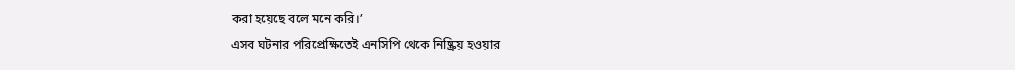করা হয়েছে বলে মনে করি।’
এসব ঘটনার পরিপ্রেক্ষিতেই এনসিপি থেকে নিষ্ক্রিয় হওয়ার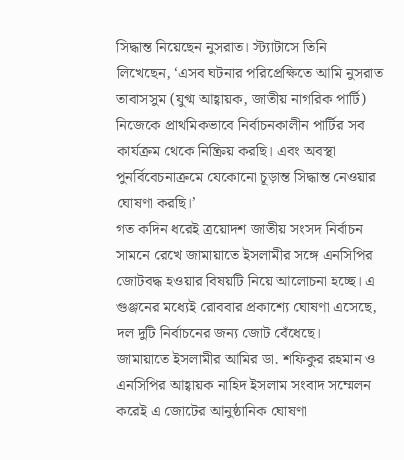সিদ্ধান্ত নিয়েছেন নুসরাত। স্ট্যাটাসে তিনি লিখেছেন, ‘এসব ঘটনার পরিপ্রেক্ষিতে আমি নুসরাত তাবাসসুম (যুগ্ম আহ্বায়ক, জাতীয় নাগরিক পার্টি) নিজেকে প্রাথমিকভাবে নির্বাচনকালীন পার্টির সব কার্যক্রম থেকে নিষ্ক্রিয় করছি। এবং অবস্থা পুনর্বিবেচনাক্রমে যেকোনো চূড়ান্ত সিদ্ধান্ত নেওয়ার ঘোষণা করছি।’
গত কদিন ধরেই ত্রয়োদশ জাতীয় সংসদ নির্বাচন সামনে রেখে জামায়াতে ইসলামীর সঙ্গে এনসিপির জোটবদ্ধ হওয়ার বিষয়টি নিয়ে আলোচনা হচ্ছে। এ গুঞ্জনের মধ্যেই রোববার প্রকাশ্যে ঘোষণা এসেছে, দল দুটি নির্বাচনের জন্য জোট বেঁধেছে।
জামায়াতে ইসলামীর আমির ডা. শফিকুর রহমান ও এনসিপির আহ্বায়ক নাহিদ ইসলাম সংবাদ সম্মেলন করেই এ জোটের আনুষ্ঠানিক ঘোষণা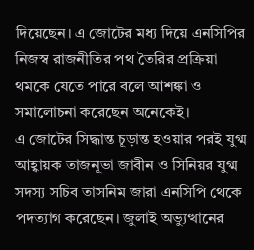দিয়েছেন। এ জোটের মধ্য দিয়ে এনসিপির নিজস্ব রাজনীতির পথ তৈরির প্রক্রিয়া থমকে যেতে পারে বলে আশঙ্কা ও সমালোচনা করেছেন অনেকেই।
এ জোটের সিদ্ধান্ত চূড়ান্ত হওয়ার পরই যুগ্ম আহ্বায়ক তাজনূভা জাবীন ও সিনিয়র যুগ্ম সদস্য সচিব তাসনিম জারা এনসিপি থেকে পদত্যাগ করেছেন। জুলাই অভ্যুত্থানের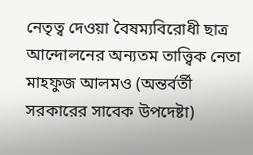নেতৃত্ব দেওয়া বৈষম্যবিরোধী ছাত্র আন্দোলনের অন্যতম তাত্ত্বিক নেতা মাহফুজ আলমও (অন্তর্বর্তী সরকারের সাবেক উপদেষ্টা)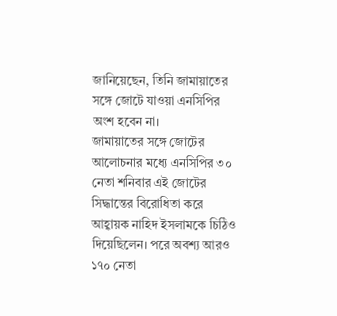জানিয়েছেন, তিনি জামায়াতের সঙ্গে জোটে যাওয়া এনসিপির অংশ হবেন না।
জামায়াতের সঙ্গে জোটের আলোচনার মধ্যে এনসিপির ৩০ নেতা শনিবার এই জোটের সিদ্ধান্তের বিরোধিতা করে আহ্বায়ক নাহিদ ইসলামকে চিঠিও দিয়েছিলেন। পরে অবশ্য আরও ১৭০ নেতা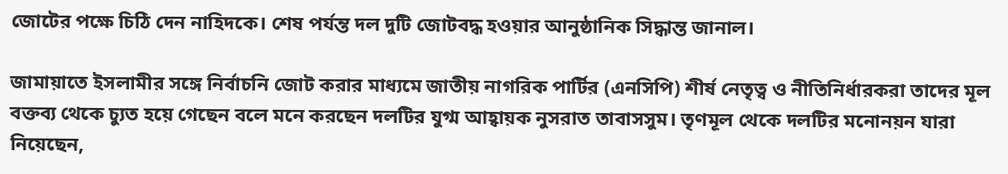জোটের পক্ষে চিঠি দেন নাহিদকে। শেষ পর্যন্ত দল দুটি জোটবদ্ধ হওয়ার আনুষ্ঠানিক সিদ্ধান্ত জানাল।

জামায়াতে ইসলামীর সঙ্গে নির্বাচনি জোট করার মাধ্যমে জাতীয় নাগরিক পার্টির (এনসিপি) শীর্ষ নেতৃত্ব ও নীতিনির্ধারকরা তাদের মূল বক্তব্য থেকে চ্যুত হয়ে গেছেন বলে মনে করছেন দলটির যুগ্ম আহ্বায়ক নুসরাত তাবাসসুম। তৃণমূল থেকে দলটির মনোনয়ন যারা নিয়েছেন,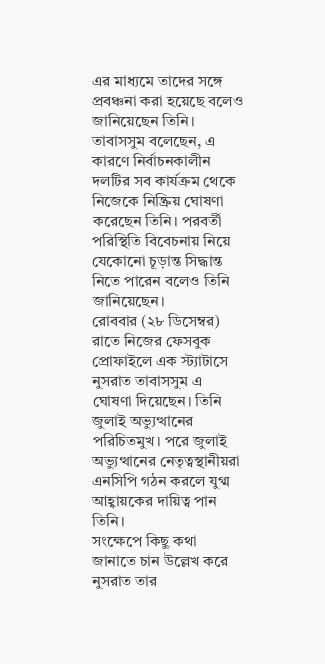এর মাধ্যমে তাদের সঙ্গে প্রবঞ্চনা করা হয়েছে বলেও জানিয়েছেন তিনি।
তাবাসসুম বলেছেন, এ কারণে নির্বাচনকালীন দলটির সব কার্যক্রম থেকে নিজেকে নিষ্ক্রিয় ঘোষণা করেছেন তিনি। পরবর্তী পরিস্থিতি বিবেচনায় নিয়ে যেকোনো চূড়ান্ত সিদ্ধান্ত নিতে পারেন বলেও তিনি জানিয়েছেন।
রোববার (২৮ ডিসেম্বর) রাতে নিজের ফেসবুক প্রোফাইলে এক স্ট্যাটাসে নুসরাত তাবাসসুম এ ঘোষণা দিয়েছেন। তিনি জুলাই অভ্যুত্থানের পরিচিতমুখ। পরে জুলাই অভ্যুত্থানের নেতৃত্বস্থানীয়রা এনসিপি গঠন করলে যুগ্ম আহ্বায়কের দায়িত্ব পান তিনি।
সংক্ষেপে কিছু কথা জানাতে চান উল্লেখ করে নুসরাত তার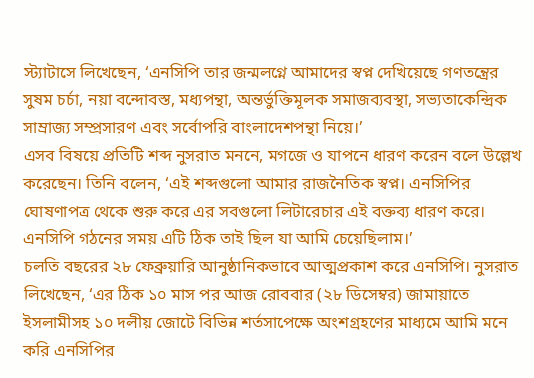স্ট্যাটাসে লিখেছেন, ‘এনসিপি তার জন্মলগ্নে আমাদের স্বপ্ন দেখিয়েছে গণতন্ত্রের সুষম চর্চা, নয়া বন্দোবস্ত, মধ্যপন্থা, অন্তর্ভুক্তিমূলক সমাজব্যবস্থা, সভ্যতাকেন্দ্রিক সাম্রাজ্য সম্প্রসারণ এবং সর্বোপরি বাংলাদেশপন্থা নিয়ে।’
এসব বিষয়ে প্রতিটি শব্দ নুসরাত মননে, মগজে ও যাপনে ধারণ করেন বলে উল্লেখ করেছেন। তিনি বলেন, ‘এই শব্দগুলো আমার রাজনৈতিক স্বপ্ন। এনসিপির ঘোষণাপত্র থেকে শুরু করে এর সবগুলো লিটারেচার এই বক্তব্য ধারণ করে। এনসিপি গঠনের সময় এটি ঠিক তাই ছিল যা আমি চেয়েছিলাম।’
চলতি বছরের ২৮ ফেব্রুয়ারি আনুষ্ঠানিকভাবে আত্মপ্রকাশ করে এনসিপি। নুসরাত লিখেছেন, ‘এর ঠিক ১০ মাস পর আজ রোববার (২৮ ডিসেম্বর) জামায়াতে ইসলামীসহ ১০ দলীয় জোটে বিভিন্ন শর্তসাপেক্ষে অংশগ্রহণের মাধ্যমে আমি মনে করি এনসিপির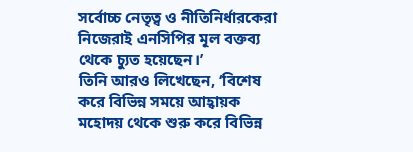সর্বোচ্চ নেতৃত্ব ও নীতিনির্ধারকেরা নিজেরাই এনসিপির মূল বক্তব্য থেকে চ্যুত হয়েছেন।’
তিনি আরও লিখেছেন, ‘বিশেষ করে বিভিন্ন সময়ে আহ্বায়ক মহোদয় থেকে শুরু করে বিভিন্ন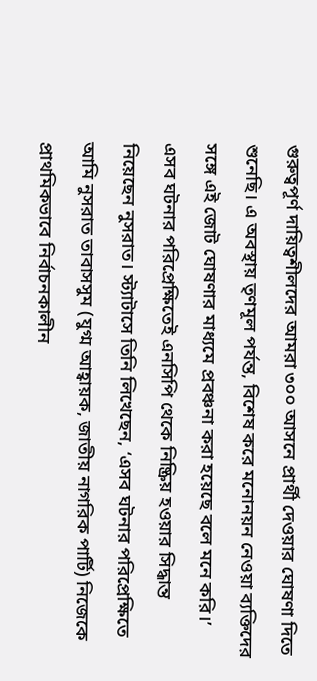গুরুত্বপূর্ণ দায়িত্বশীলদের আমরা ৩০০ আসনে প্রার্থী দেওয়ার ঘোষণা দিতে শুনেছি। এ অবস্থায় তৃণমূল পর্যন্ত, বিশেষ করে মনোনয়ন নেওয়া ব্যক্তিদের সঙ্গে এই জোট ঘোষণার মাধ্যমে প্রবঞ্চনা করা হয়েছে বলে মনে করি।’
এসব ঘটনার পরিপ্রেক্ষিতেই এনসিপি থেকে নিষ্ক্রিয় হওয়ার সিদ্ধান্ত নিয়েছেন নুসরাত। স্ট্যাটাসে তিনি লিখেছেন, ‘এসব ঘটনার পরিপ্রেক্ষিতে আমি নুসরাত তাবাসসুম (যুগ্ম আহ্বায়ক, জাতীয় নাগরিক পার্টি) নিজেকে প্রাথমিকভাবে নির্বাচনকালীন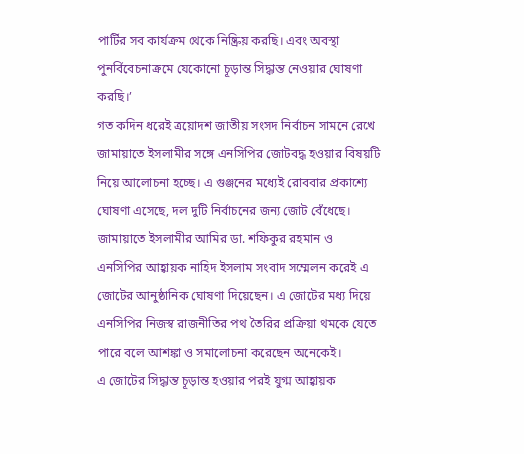পার্টির সব কার্যক্রম থেকে নিষ্ক্রিয় করছি। এবং অবস্থা পুনর্বিবেচনাক্রমে যেকোনো চূড়ান্ত সিদ্ধান্ত নেওয়ার ঘোষণা করছি।’
গত কদিন ধরেই ত্রয়োদশ জাতীয় সংসদ নির্বাচন সামনে রেখে জামায়াতে ইসলামীর সঙ্গে এনসিপির জোটবদ্ধ হওয়ার বিষয়টি নিয়ে আলোচনা হচ্ছে। এ গুঞ্জনের মধ্যেই রোববার প্রকাশ্যে ঘোষণা এসেছে, দল দুটি নির্বাচনের জন্য জোট বেঁধেছে।
জামায়াতে ইসলামীর আমির ডা. শফিকুর রহমান ও এনসিপির আহ্বায়ক নাহিদ ইসলাম সংবাদ সম্মেলন করেই এ জোটের আনুষ্ঠানিক ঘোষণা দিয়েছেন। এ জোটের মধ্য দিয়ে এনসিপির নিজস্ব রাজনীতির পথ তৈরির প্রক্রিয়া থমকে যেতে পারে বলে আশঙ্কা ও সমালোচনা করেছেন অনেকেই।
এ জোটের সিদ্ধান্ত চূড়ান্ত হওয়ার পরই যুগ্ম আহ্বায়ক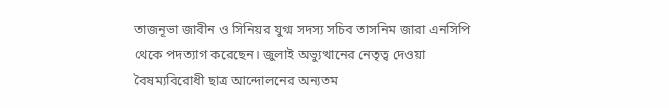তাজনূভা জাবীন ও সিনিয়র যুগ্ম সদস্য সচিব তাসনিম জারা এনসিপি থেকে পদত্যাগ করেছেন। জুলাই অভ্যুত্থানের নেতৃত্ব দেওয়া বৈষম্যবিরোধী ছাত্র আন্দোলনের অন্যতম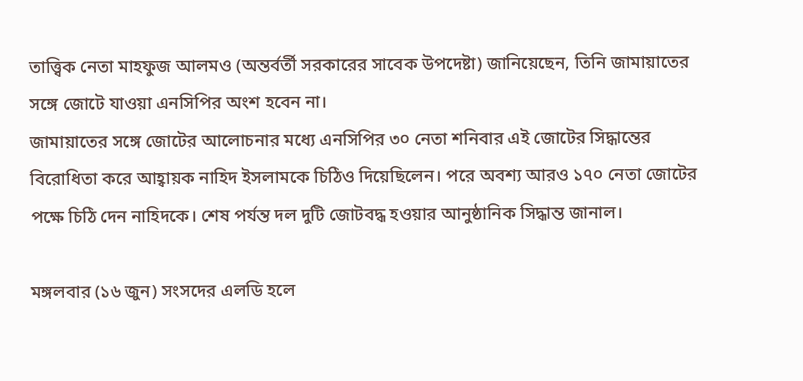তাত্ত্বিক নেতা মাহফুজ আলমও (অন্তর্বর্তী সরকারের সাবেক উপদেষ্টা) জানিয়েছেন, তিনি জামায়াতের সঙ্গে জোটে যাওয়া এনসিপির অংশ হবেন না।
জামায়াতের সঙ্গে জোটের আলোচনার মধ্যে এনসিপির ৩০ নেতা শনিবার এই জোটের সিদ্ধান্তের বিরোধিতা করে আহ্বায়ক নাহিদ ইসলামকে চিঠিও দিয়েছিলেন। পরে অবশ্য আরও ১৭০ নেতা জোটের পক্ষে চিঠি দেন নাহিদকে। শেষ পর্যন্ত দল দুটি জোটবদ্ধ হওয়ার আনুষ্ঠানিক সিদ্ধান্ত জানাল।

মঙ্গলবার (১৬ জুন) সংসদের এলডি হলে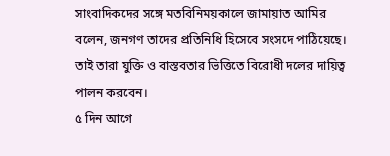সাংবাদিকদের সঙ্গে মতবিনিময়কালে জামায়াত আমির বলেন, জনগণ তাদের প্রতিনিধি হিসেবে সংসদে পাঠিয়েছে। তাই তারা যুক্তি ও বাস্তবতার ভিত্তিতে বিরোধী দলের দায়িত্ব পালন করবেন।
৫ দিন আগে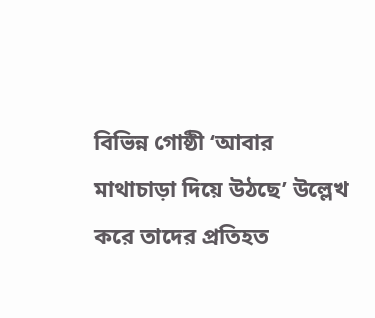বিভিন্ন গোষ্ঠী ‘আবার মাথাচাড়া দিয়ে উঠছে’ উল্লেখ করে তাদের প্রতিহত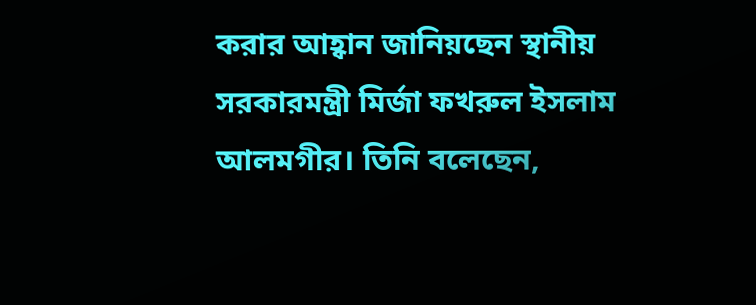করার আহ্বান জানিয়ছেন স্থানীয় সরকারমন্ত্রী মির্জা ফখরুল ইসলাম আলমগীর। তিনি বলেছেন,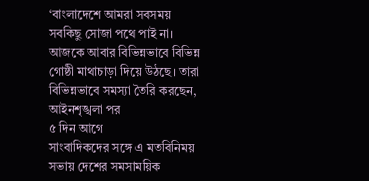‘বাংলাদেশে আমরা সবসময় সবকিছু সোজা পথে পাই না। আজকে আবার বিভিন্নভাবে বিভিন্ন গোষ্ঠী মাথাচাড়া দিয়ে উঠছে। তারা বিভিন্নভাবে সমস্যা তৈরি করছেন, আইনশৃঙ্খলা পর
৫ দিন আগে
সাংবাদিকদের সঙ্গে এ মতবিনিময় সভায় দেশের সমসাময়িক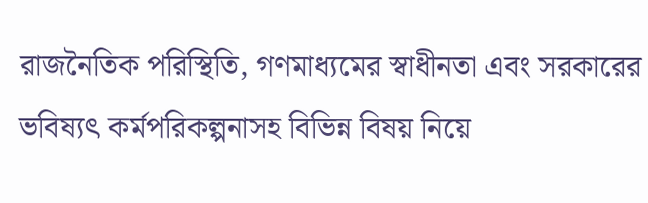রাজনৈতিক পরিস্থিতি, গণমাধ্যমের স্বাধীনতা এবং সরকারের ভবিষ্যৎ কর্মপরিকল্পনাসহ বিভিন্ন বিষয় নিয়ে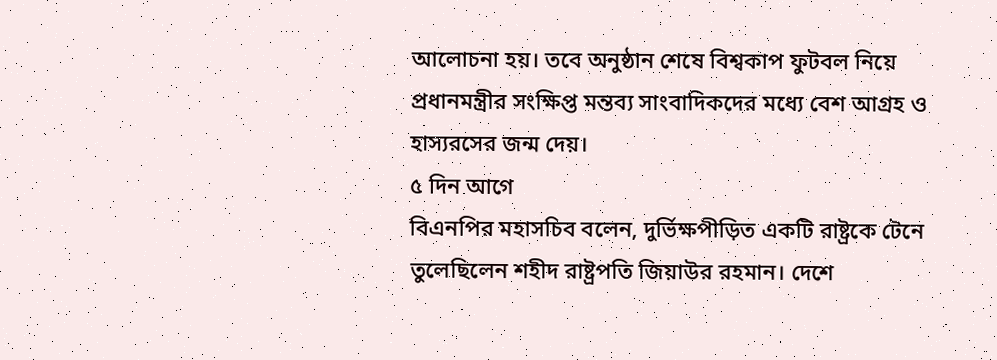আলোচনা হয়। তবে অনুষ্ঠান শেষে বিশ্বকাপ ফুটবল নিয়ে প্রধানমন্ত্রীর সংক্ষিপ্ত মন্তব্য সাংবাদিকদের মধ্যে বেশ আগ্রহ ও হাস্যরসের জন্ম দেয়।
৫ দিন আগে
বিএনপির মহাসচিব বলেন, দুর্ভিক্ষপীড়িত একটি রাষ্ট্রকে টেনে তুলেছিলেন শহীদ রাষ্ট্রপতি জিয়াউর রহমান। দেশে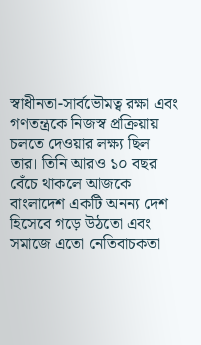স্বাধীনতা-সার্বভৌমত্ব রক্ষা এবং গণতন্ত্রকে নিজস্ব প্রক্রিয়ায় চলতে দেওয়ার লক্ষ্য ছিল তার। তিনি আরও ১০ বছর বেঁচে থাকলে আজকে বাংলাদেশ একটি অনন্য দেশ হিসেবে গড়ে উঠতো এবং সমাজে এতো নেতিবাচকতা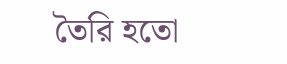তৈরি হতো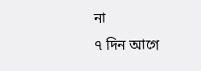না
৭ দিন আগে